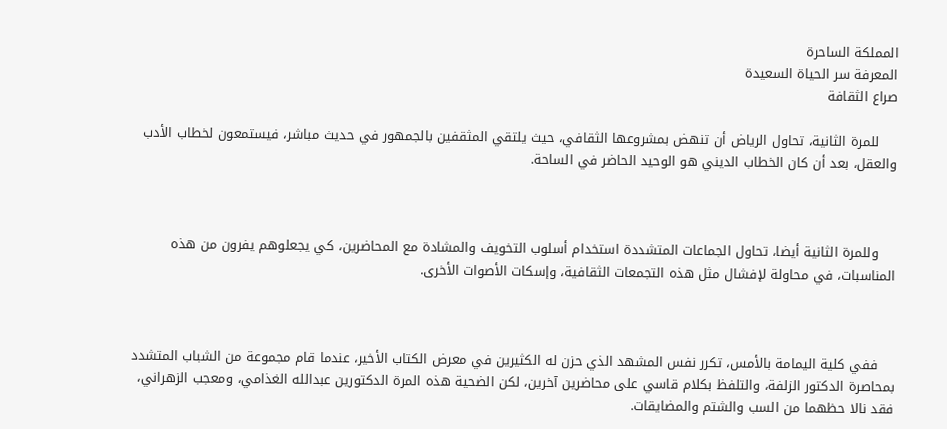المملكة الساحرة
المعرفة سر الحياة السعيدة
صراع الثقافة

    للمرة الثانية، تحاول الرياض أن تنهض بمشروعها الثقافي، حيث يلتقي المثقفين بالجمهور في حديث مباشر، فيستمعون لخطاب الأدب والعقل، بعد أن كان الخطاب الديني هو الوحيد الحاضر في الساحة.



    وللمرة الثانية أيضا، تحاول الجماعات المتشددة استخدام أسلوب التخويف والمشادة مع المحاضرين، كي يجعلوهم يفرون من هذه المناسبات، في محاولة لإفشال مثل هذه التجمعات الثقافية، وإسكات الأصوات الأخرى.



    ففي كلية اليمامة بالأمس، تكرر نفس المشهد الذي حزن له الكثيرين في معرض الكتاب الأخير، عندما قام مجموعة من الشباب المتشدد بمحاصرة الدكتور الزلفة، والتلفظ بكلام قاسي على محاضرين آخرين، لكن الضحية هذه المرة الدكتورين عبدالله الغذامي، ومعجب الزهراني، فقد نالا حظهما من السب والشتم والمضايقات.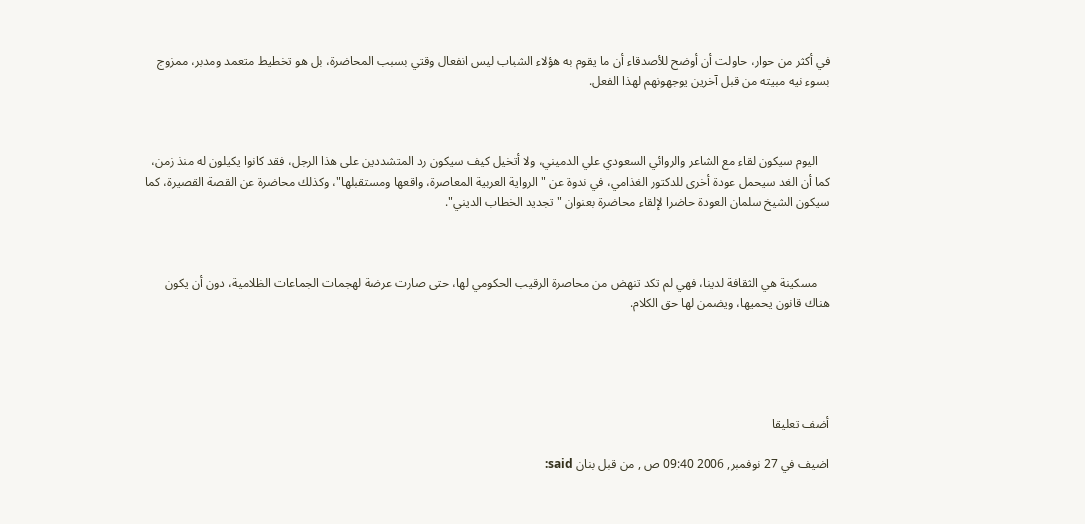في أكثر من حوار، حاولت أن أوضح للأصدقاء أن ما يقوم به هؤلاء الشباب ليس انفعال وقتي بسبب المحاضرة، بل هو تخطيط متعمد ومدبر، ممزوج بسوء نيه مبيته من قبل آخرين يوجهونهم لهذا الفعل.



    اليوم سيكون لقاء مع الشاعر والروائي السعودي علي الدميني، ولا أتخيل كيف سيكون رد المتشددين على هذا الرجل، فقد كانوا يكيلون له منذ زمن، كما أن الغد سيحمل عودة أخرى للدكتور الغذامي، في ندوة عن "الرواية العربية المعاصرة، واقعها ومستقبلها"، وكذلك محاضرة عن القصة القصيرة، كما سيكون الشيخ سلمان العودة حاضرا لإلقاء محاضرة بعنوان "تجديد الخطاب الديني".



    مسكينة هي الثقافة لدينا، فهي لم تكد تنهض من محاصرة الرقيب الحكومي لها، حتى صارت عرضة لهجمات الجماعات الظلامية، دون أن يكون هناك قانون يحميها، ويضمن لها حق الكلام.





أضف تعليقا

اضيف في 27 نوفمبر, 2006 09:40 ص , من قبل بنان said: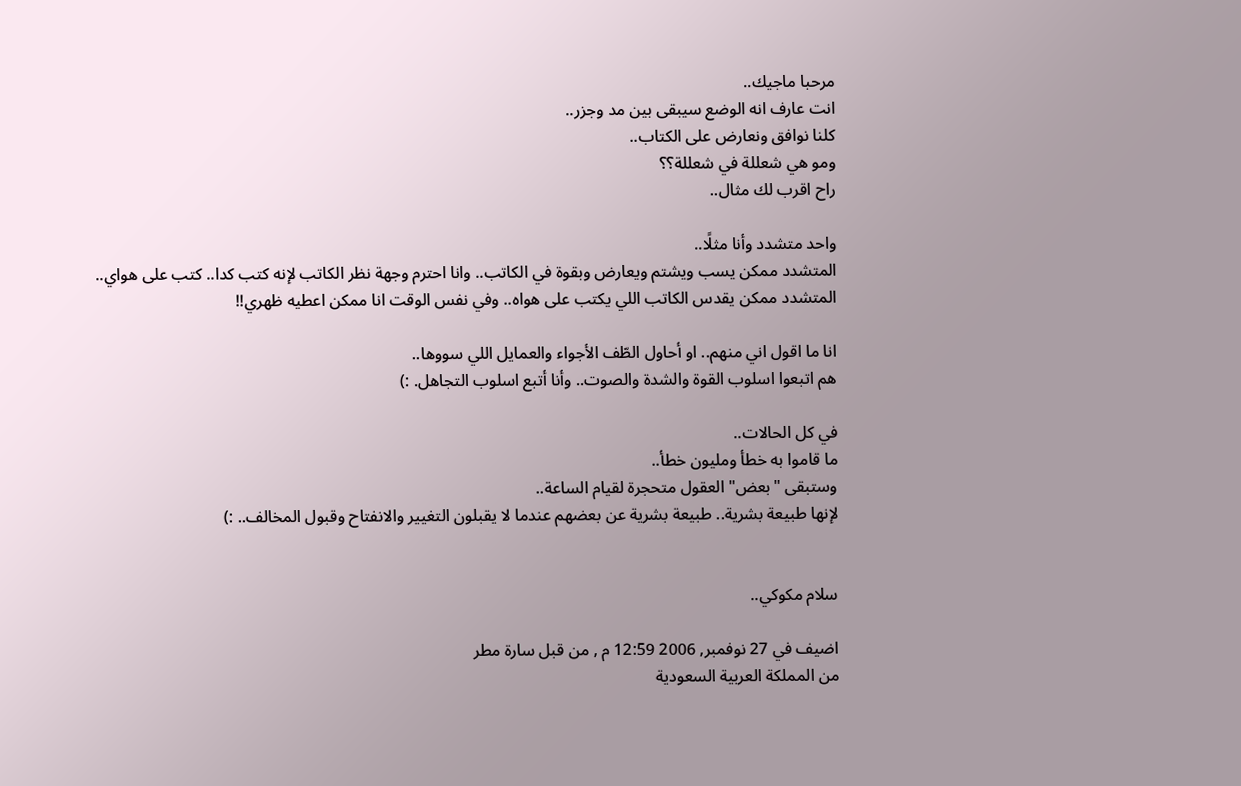مرحبا ماجيك..
انت عارف انه الوضع سيبقى بين مد وجزر..
كلنا نوافق ونعارض على الكتاب..
ومو هي شعللة في شعللة؟؟
راح اقرب لك مثال..

واحد متشدد وأنا مثلًا..
المتشدد ممكن يسب ويشتم ويعارض وبقوة في الكاتب.. وانا احترم وجهة نظر الكاتب لإنه كتب كدا.. كتب على هواي..
المتشدد ممكن يقدس الكاتب اللي يكتب على هواه.. وفي نفس الوقت انا ممكن اعطيه ظهري!!

انا ما اقول اني منهم.. او أحاول الطّف الأجواء والعمايل اللي سووها..
هم اتبعوا اسلوب القوة والشدة والصوت.. وأنا أتبع اسلوب التجاهل. :)

في كل الحالات..
ما قاموا به خطأ ومليون خطأ..
وستبقى "بعض" العقول متحجرة لقيام الساعة..
لإنها طبيعة بشرية.. طبيعة بشرية عن بعضهم عندما لا يقبلون التغيير والانفتاح وقبول المخالف.. :)


سلام مكوكي..

اضيف في 27 نوفمبر, 2006 12:59 م , من قبل سارة مطر
من المملكة العربية السعودية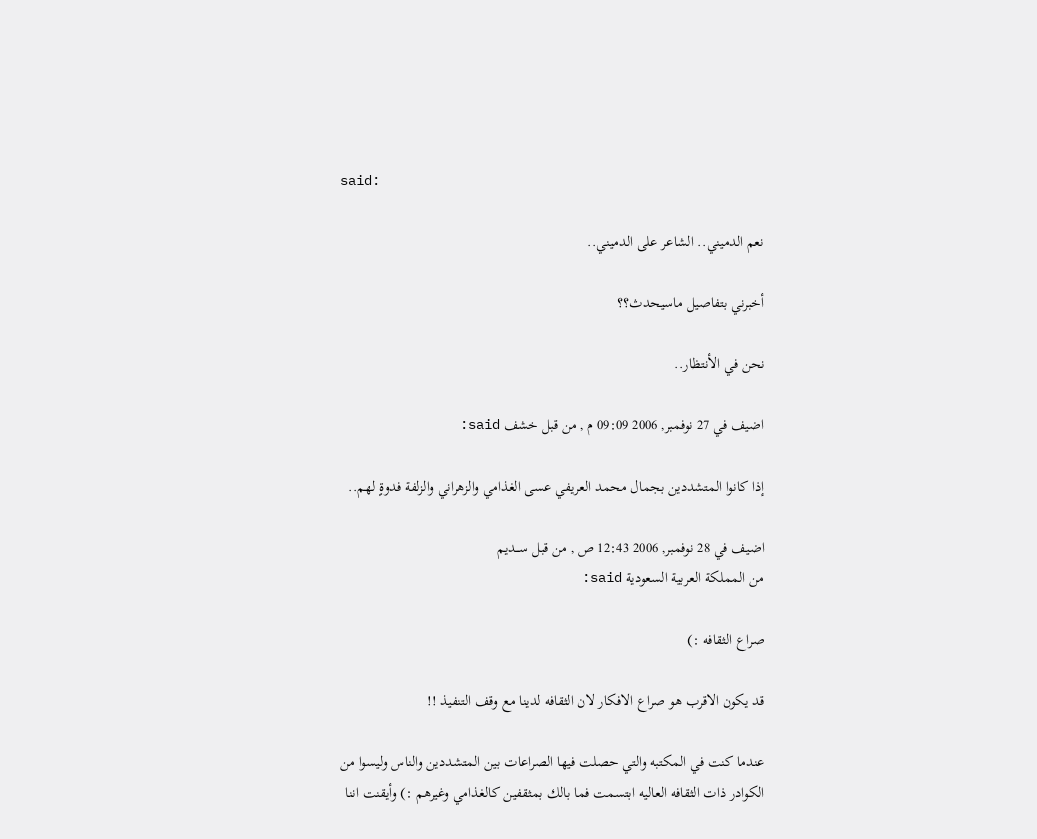said:

نعم الدميني.. الشاعر على الدميني..

أخبرني بتفاصيل ماسيحدث؟؟

نحن في الأنتظار..

اضيف في 27 نوفمبر, 2006 09:09 م , من قبل خشف said:

إذا كانوا المتشددين بجمال محمد العريفي عسى الغذامي والزهراني والزلفة فدوةٍ لهم..

اضيف في 28 نوفمبر, 2006 12:43 ص , من قبل ســـديم
من المملكة العربية السعودية said:

صراع الثقافه :)

قد يكون الاقرب هو صراع الافكار لان الثقافه لدينا مع وقف التنفيذ !!

عندما كنت في المكتبه والتي حصلت فيها الصراعات بين المتشددين والناس وليسوا من الكوادر ذات الثقافه العاليه ابتسمت فما بالك بمثقفين كالغذامي وغيرهم :) وأيقنت اننا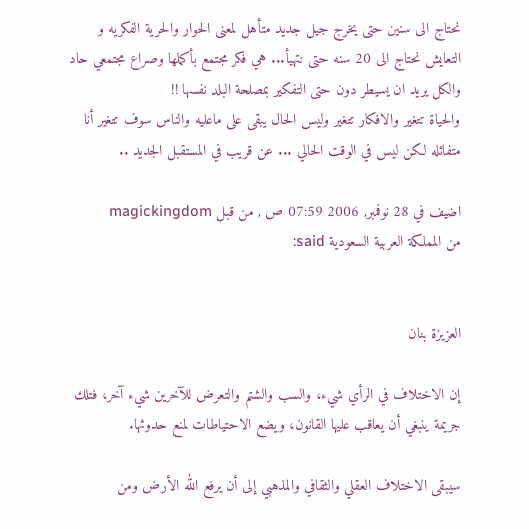نحتاج الى سنين حتى يخرج جيل جديد متأهل لمعنى الحوار والحرية الفكريه و التعايش نحتاج الى 20 سنه حتى نتهيأ... هي فكر مجتمع بأكملها وصراع مجتمعي حاد والكل يريد ان يسيطر دون حتى التفكير بمصلحة البلد نفسها !!
والحياة تتغير والافكار تتغير وليس الحال يبقى على ماعليه والناس سوف تتغير أنا متفائله لكن ليس في الوقت الحالي ... عن قريب في المستقبل الجديد ..

اضيف في 28 نوفمبر, 2006 07:59 ص , من قبل magickingdom
من المملكة العربية السعودية said:


العزيزة بنان

إن الاختلاف في الرأي شيء، والسب والشتم والتعرض للآخرين شيء آخر، فتلك جريمة ينبغي أن يعاقب عليها القانون، ويضع الاحتياطات لمنع حدوثها.

سيبقى الاختلاف العقلي والثقافي والمذهبي إلى أن يرفع الله الأرض ومن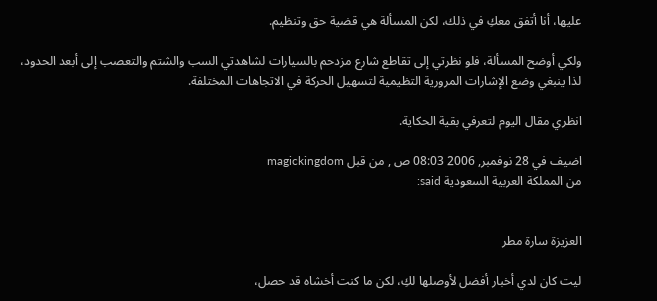عليها، أنا أتفق معكِ في ذلك، لكن المسألة هي قضية حق وتنظيم.

ولكي أوضح المسألة، فلو نظرتي إلى تقاطع شارع مزدحم بالسيارات لشاهدتي السب والشتم والتعصب إلى أبعد الحدود، لذا ينبغي وضع الإشارات المرورية التظيمية لتسهيل الحركة في الاتجاهات المختلفة.

انظري مقال اليوم لتعرفي بقية الحكاية.

اضيف في 28 نوفمبر, 2006 08:03 ص , من قبل magickingdom
من المملكة العربية السعودية said:


العزيزة سارة مطر

ليت كان لدي أخبار أفضل لأوصلها لكِ، لكن ما كنت أخشاه قد حصل،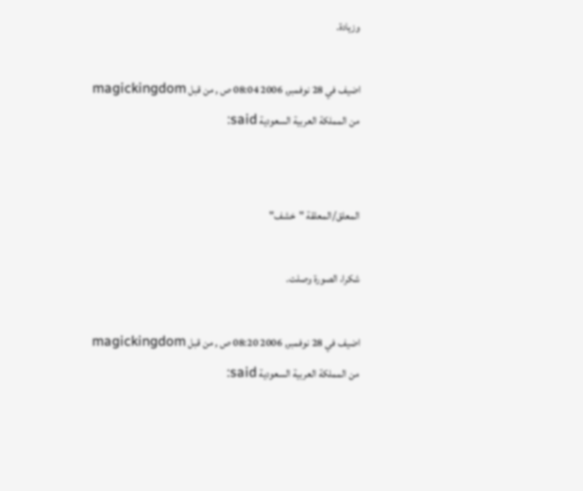وزيادة.

اضيف في 28 نوفمبر, 2006 08:04 ص , من قبل magickingdom
من المملكة العربية السعودية said:


المعلق/المعلقة "خشف"

شكرا، الصورة وصلت.

اضيف في 28 نوفمبر, 2006 08:20 ص , من قبل magickingdom
من المملكة العربية السعودية said: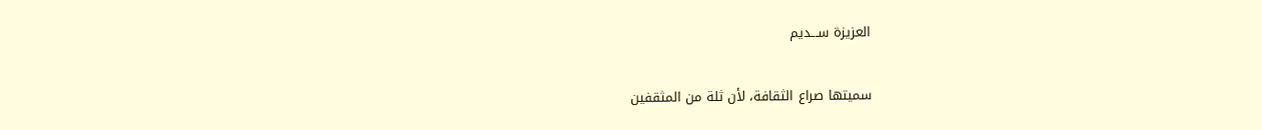العزيزة ســـديم

سميتها صراع الثقافة، لأن ثلة من المثقفين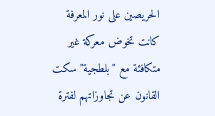الحريصين على نور المعرفة كانت تخوض معركة غير متكافئة مع "بلطجية" سكت القانون عن تجاوزاتهم لفترة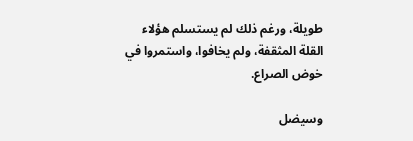طويلة، ورغم ذلك لم يستسلم هؤلاء القلة المثقفة، ولم يخافوا، واستمروا في خوض الصراع.

وسيضل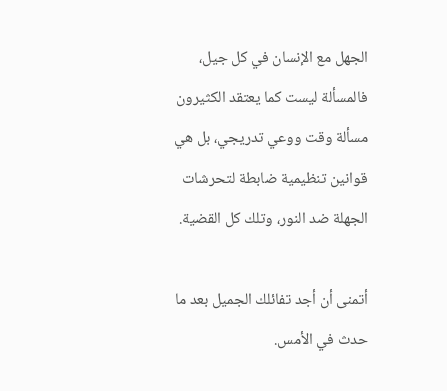الجهل مع الإنسان في كل جيل، فالمسألة ليست كما يعتقد الكثيرون مسألة وقت ووعي تدريجي، بل هي قوانين تنظيمية ضابطة لتحرشات الجهلة ضد النور، وتلك كل القضية.

أتمنى أن أجد تفائلك الجميل بعد ما حدث في الأمس.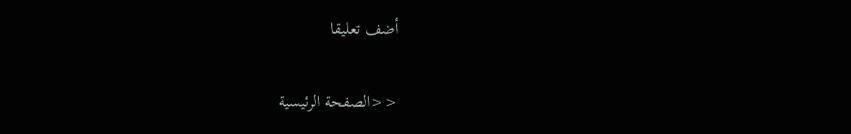أضف تعليقا

<<الصفحة الرئيسية